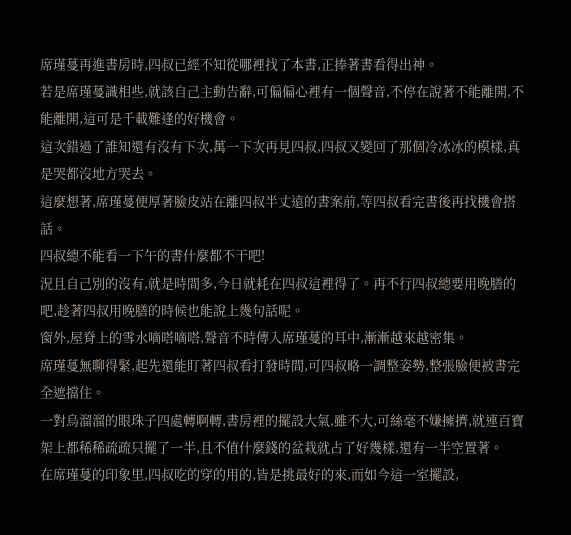席瑾蔓再進書房時,四叔已經不知從哪裡找了本書,正捧著書看得出神。
若是席瑾蔓識相些,就該自己主動告辭,可偏偏心裡有一個聲音,不停在說著不能離開,不能離開,這可是千載難逢的好機會。
這次錯過了誰知還有沒有下次,萬一下次再見四叔,四叔又變回了那個冷冰冰的模樣,真是哭都沒地方哭去。
這麼想著,席瑾蔓便厚著臉皮站在離四叔半丈遠的書案前,等四叔看完書後再找機會搭話。
四叔總不能看一下午的書什麼都不干吧!
況且自己別的沒有,就是時間多,今日就耗在四叔這裡得了。再不行四叔總要用晚膳的吧,趁著四叔用晚膳的時候也能說上幾句話呢。
窗外,屋脊上的雪水嘀嗒嘀嗒,聲音不時傳入席瑾蔓的耳中,漸漸越來越密集。
席瑾蔓無聊得緊,起先還能盯著四叔看打發時間,可四叔略一調整姿勢,整張臉便被書完全遮擋住。
一對烏溜溜的眼珠子四處轉啊轉,書房裡的擺設大氣,雖不大,可絲毫不嫌擁擠,就連百寶架上都稀稀疏疏只擺了一半,且不值什麼錢的盆栽就占了好幾樣,還有一半空置著。
在席瑾蔓的印象里,四叔吃的穿的用的,皆是挑最好的來,而如今這一室擺設,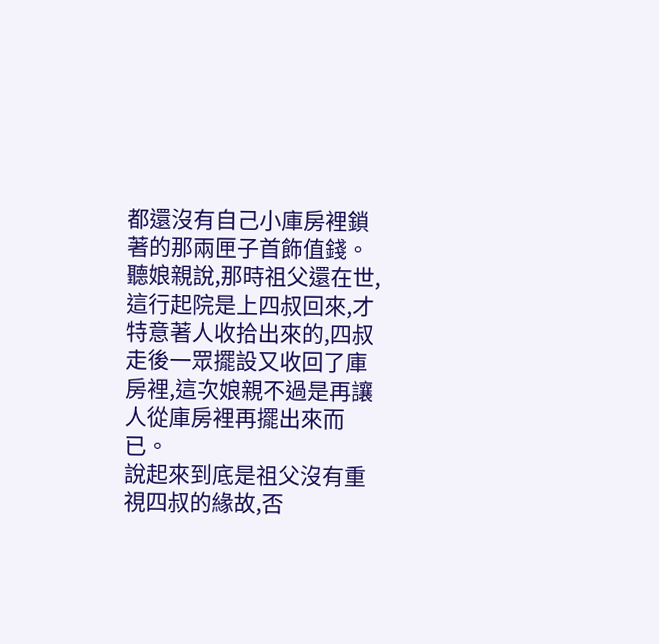都還沒有自己小庫房裡鎖著的那兩匣子首飾值錢。
聽娘親說,那時祖父還在世,這行起院是上四叔回來,才特意著人收拾出來的,四叔走後一眾擺設又收回了庫房裡,這次娘親不過是再讓人從庫房裡再擺出來而已。
說起來到底是祖父沒有重視四叔的緣故,否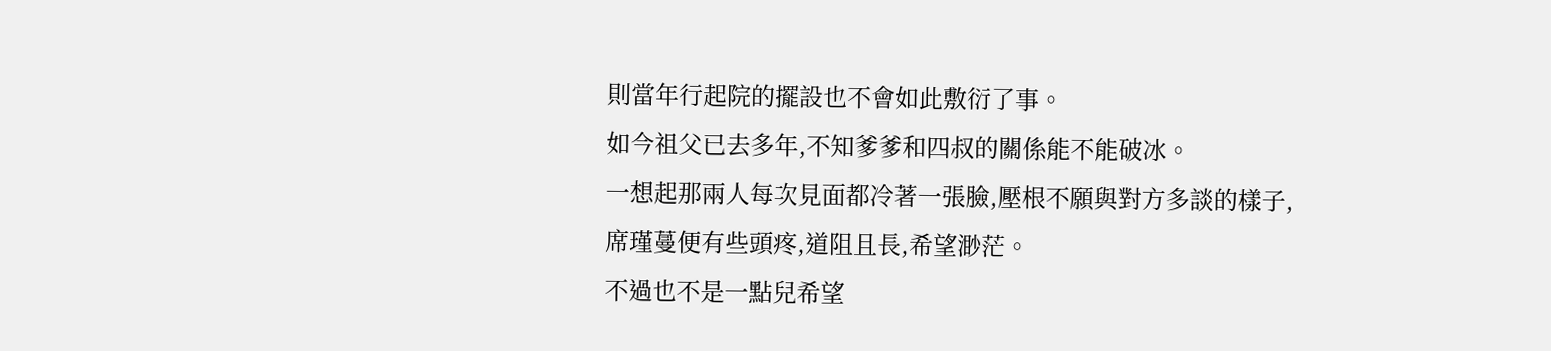則當年行起院的擺設也不會如此敷衍了事。
如今祖父已去多年,不知爹爹和四叔的關係能不能破冰。
一想起那兩人每次見面都冷著一張臉,壓根不願與對方多談的樣子,席瑾蔓便有些頭疼,道阻且長,希望渺茫。
不過也不是一點兒希望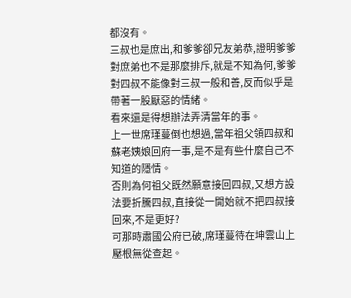都沒有。
三叔也是庶出,和爹爹卻兄友弟恭,證明爹爹對庶弟也不是那麼排斥,就是不知為何,爹爹對四叔不能像對三叔一般和善,反而似乎是帶著一股厭惡的情緒。
看來還是得想辦法弄清當年的事。
上一世席瑾蔓倒也想過,當年祖父領四叔和蘇老姨娘回府一事,是不是有些什麼自己不知道的隱情。
否則為何祖父既然願意接回四叔,又想方設法要折騰四叔,直接從一開始就不把四叔接回來,不是更好?
可那時肅國公府已破,席瑾蔓待在坤雲山上壓根無從查起。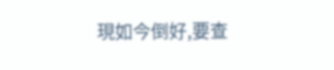現如今倒好,要查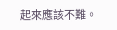起來應該不難。